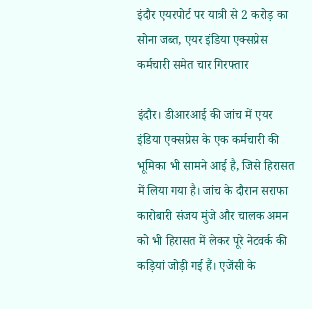इंदौर एयरपोर्ट पर यात्री से 2 करोड़ का सोना जब्त, एयर इंडिया एक्सप्रेस कर्मचारी समेत चार गिरफ्तार

इंदौर। डीआरआई की जांच में एयर इंडिया एक्सप्रेस के एक कर्मचारी की भूमिका भी सामने आई है, जिसे हिरासत में लिया गया है। जांच के दौरान सराफा कारोबारी संजय मुंजे और चालक अमन को भी हिरासत में लेकर पूरे नेटवर्क की कड़ियां जोड़ी गई हैं। एजेंसी के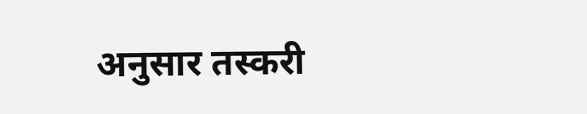अनुसार तस्करी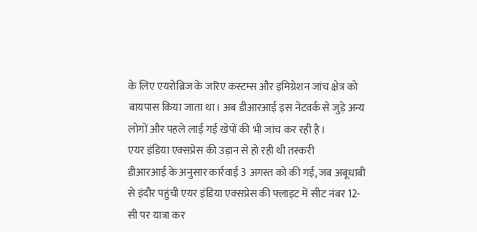के लिए एयरोब्रिज के जरिए कस्टम्स और इमिग्रेशन जांच क्षेत्र को बायपास किया जाता था। अब डीआरआई इस नेटवर्क से जुड़े अन्य लोगों और पहले लाई गई खेपों की भी जांच कर रही है।
एयर इंडिया एक्सप्रेस की उड़ान से हो रही थी तस्करी
डीआरआई के अनुसार कार्रवाई 3 अगस्त को की गई, जब अबूधाबी से इंदौर पहुंची एयर इंडिया एक्सप्रेस की फ्लाइट में सीट नंबर 12-सी पर यात्रा कर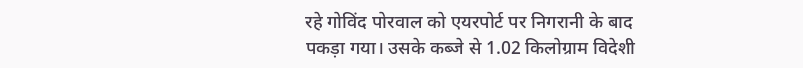रहे गोविंद पोरवाल को एयरपोर्ट पर निगरानी के बाद पकड़ा गया। उसके कब्जे से 1.02 किलोग्राम विदेशी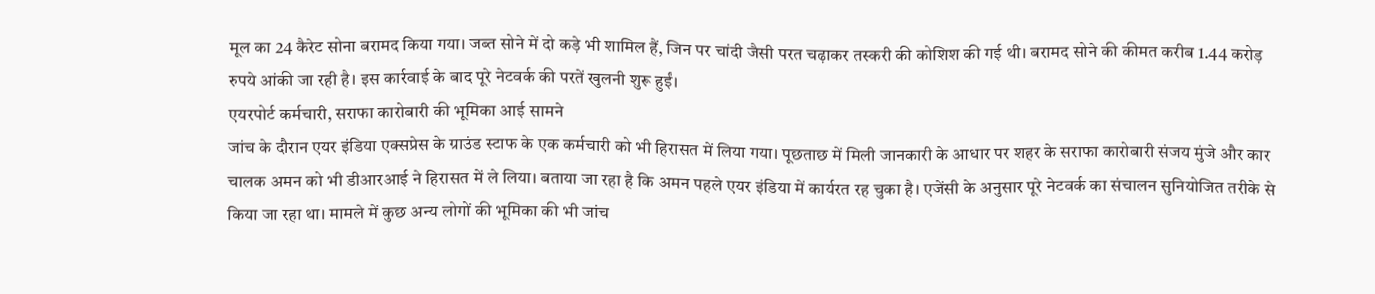मूल का 24 कैरेट सोना बरामद किया गया। जब्त सोने में दो कड़े भी शामिल हैं, जिन पर चांदी जैसी परत चढ़ाकर तस्करी की कोशिश की गई थी। बरामद सोने की कीमत करीब 1.44 करोड़ रुपये आंकी जा रही है। इस कार्रवाई के बाद पूरे नेटवर्क की परतें खुलनी शुरू हुईं।
एयरपोर्ट कर्मचारी, सराफा कारोबारी की भूमिका आई सामने
जांच के दौरान एयर इंडिया एक्सप्रेस के ग्राउंड स्टाफ के एक कर्मचारी को भी हिरासत में लिया गया। पूछताछ में मिली जानकारी के आधार पर शहर के सराफा कारोबारी संजय मुंजे और कार चालक अमन को भी डीआरआई ने हिरासत में ले लिया। बताया जा रहा है कि अमन पहले एयर इंडिया में कार्यरत रह चुका है। एजेंसी के अनुसार पूरे नेटवर्क का संचालन सुनियोजित तरीके से किया जा रहा था। मामले में कुछ अन्य लोगों की भूमिका की भी जांच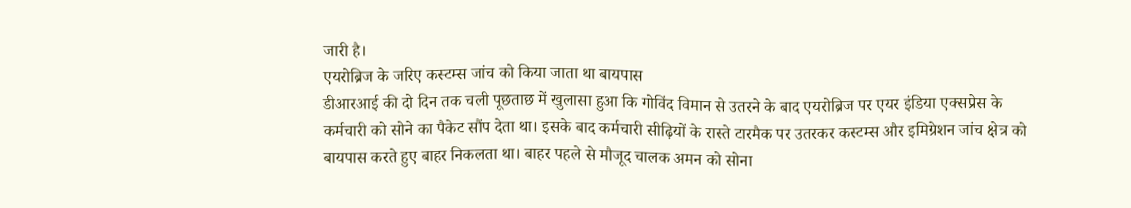जारी है।
एयरोब्रिज के जरिए कस्टम्स जांच को किया जाता था बायपास
डीआरआई की दो दिन तक चली पूछताछ में खुलासा हुआ कि गोविंद विमान से उतरने के बाद एयरोब्रिज पर एयर इंडिया एक्सप्रेस के कर्मचारी को सोने का पैकेट सौंप देता था। इसके बाद कर्मचारी सीढ़ियों के रास्ते टारमैक पर उतरकर कस्टम्स और इमिग्रेशन जांच क्षेत्र को बायपास करते हुए बाहर निकलता था। बाहर पहले से मौजूद चालक अमन को सोना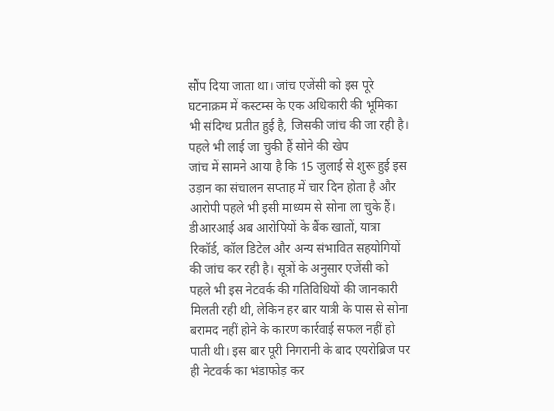सौंप दिया जाता था। जांच एजेंसी को इस पूरे घटनाक्रम में कस्टम्स के एक अधिकारी की भूमिका भी संदिग्ध प्रतीत हुई है, जिसकी जांच की जा रही है।
पहले भी लाई जा चुकी हैं सोने की खेप
जांच में सामने आया है कि 15 जुलाई से शुरू हुई इस उड़ान का संचालन सप्ताह में चार दिन होता है और आरोपी पहले भी इसी माध्यम से सोना ला चुके हैं। डीआरआई अब आरोपियों के बैंक खातों, यात्रा रिकॉर्ड, कॉल डिटेल और अन्य संभावित सहयोगियों की जांच कर रही है। सूत्रों के अनुसार एजेंसी को पहले भी इस नेटवर्क की गतिविधियों की जानकारी मिलती रही थी, लेकिन हर बार यात्री के पास से सोना बरामद नहीं होने के कारण कार्रवाई सफल नहीं हो पाती थी। इस बार पूरी निगरानी के बाद एयरोब्रिज पर ही नेटवर्क का भंडाफोड़ कर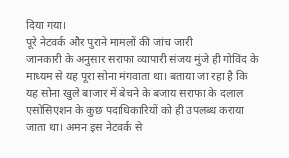दिया गया।
पूरे नेटवर्क और पुराने मामलों की जांच जारी
जानकारी के अनुसार सराफा व्यापारी संजय मुंजे ही गोविंद के माध्यम से यह पूरा सोना मंगवाता था। बताया जा रहा है कि यह सोना खुले बाजार में बेचने के बजाय सराफा के दलाल एसोसिएशन के कुछ पदाधिकारियों को ही उपलब्ध कराया जाता था। अमन इस नेटवर्क से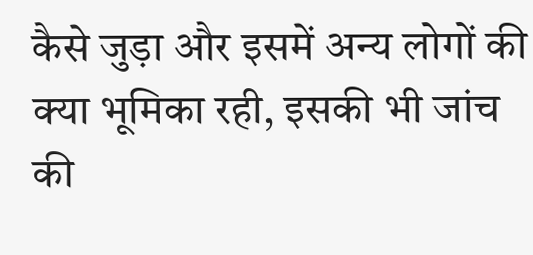कैसे जुड़ा और इसमें अन्य लोगों की क्या भूमिका रही, इसकी भी जांच की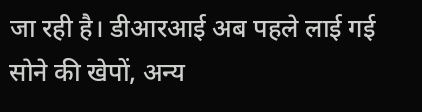जा रही है। डीआरआई अब पहले लाई गई सोने की खेपों, अन्य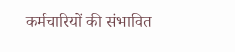कर्मचारियों की संभावित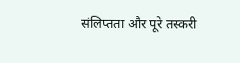संलिप्तता और पूरे तस्करी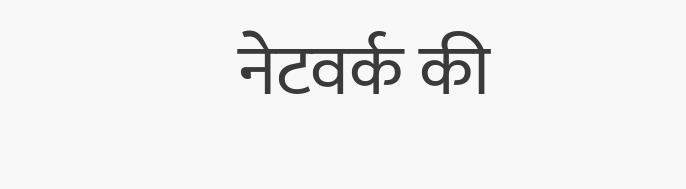नेटवर्क की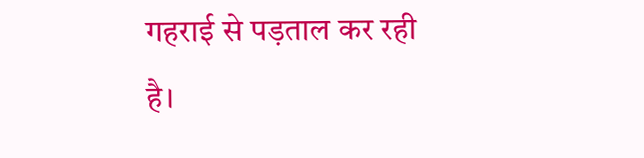गहराई से पड़ताल कर रही है।